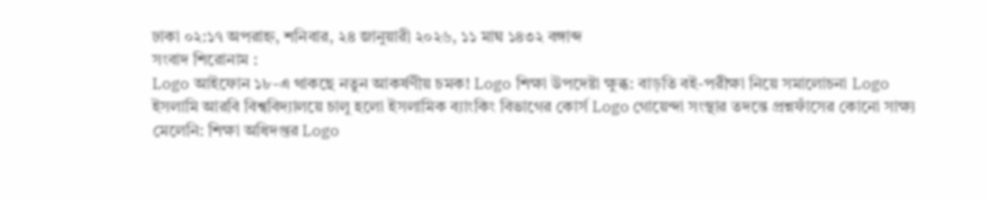ঢাকা ০২:১৭ অপরাহ্ন, শনিবার, ২৪ জানুয়ারী ২০২৬, ১১ মাঘ ১৪৩২ বঙ্গাব্দ
সংবাদ শিরোনাম :
Logo আইফোন ১৮-এ থাকছে নতুন আকর্ষণীয় চমক! Logo শিক্ষা উপদেষ্টা ক্ষুব্ধ: বাড়তি বই-পরীক্ষা নিয়ে সমালোচনা Logo ইসলামি আরবি বিশ্ববিদ্যালয়ে চালু হলো ইসলামিক ব্যাংকিং বিভাগের কোর্স Logo গোয়েন্দা সংস্থার তদন্তে প্রশ্নফাঁসের কোনো সাক্ষ্য মেলেনি: শিক্ষা অধিদপ্তর Logo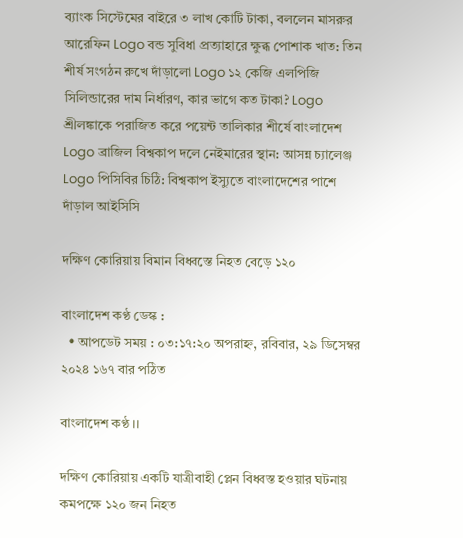ব্যাংক সিস্টেমের বাইরে ৩ লাখ কোটি টাকা, বললেন মাসরুর আরেফিন Logo বন্ড সুবিধা প্রত্যাহারে ক্ষুব্ধ পোশাক খাত: তিন শীর্ষ সংগঠন রুখে দাঁড়ালো Logo ১২ কেজি এলপিজি সিলিন্ডারের দাম নির্ধারণ, কার ভাগে কত টাকা? Logo শ্রীলঙ্কাকে পরাজিত করে পয়েন্ট তালিকার শীর্ষে বাংলাদেশ Logo ব্রাজিল বিশ্বকাপ দলে নেইমারের স্থান: আসন্ন চ্যালেঞ্জ Logo পিসিবির চিঠি: বিশ্বকাপ ইস্যুতে বাংলাদেশের পাশে দাঁড়াল আইসিসি

দক্ষিণ কোরিয়ায় বিমান বিধ্বস্তে নিহত বেড়ে ১২০

বাংলাদেশ কণ্ঠ ডেস্ক :
  • আপডেট সময় : ০৩:১৭:২০ অপরাহ্ন, রবিবার, ২৯ ডিসেম্বর ২০২৪ ১৬৭ বার পঠিত

বাংলাদেশ কণ্ঠ ।।

দক্ষিণ কোরিয়ায় একটি যাত্রীবাহী প্লেন বিধ্বস্ত হওয়ার ঘটনায় কমপক্ষে ১২০ জন নিহত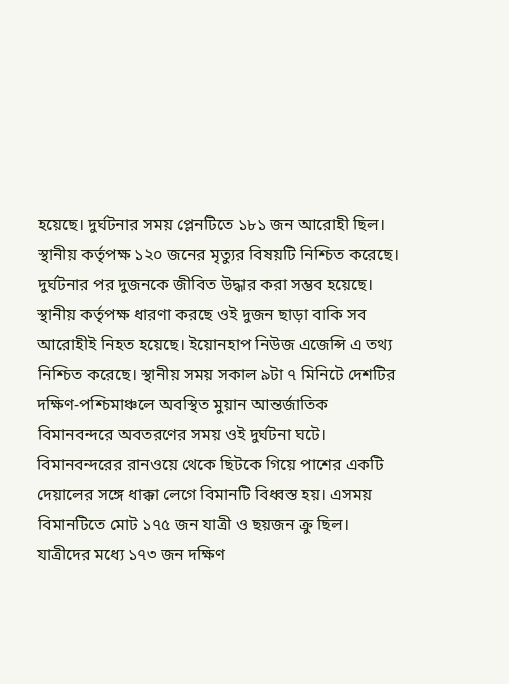হয়েছে। দুর্ঘটনার সময় প্লেনটিতে ১৮১ জন আরোহী ছিল। স্থানীয় কর্তৃপক্ষ ১২০ জনের মৃত্যুর বিষয়টি নিশ্চিত করেছে। দুর্ঘটনার পর দুজনকে জীবিত উদ্ধার করা সম্ভব হয়েছে। স্থানীয় কর্তৃপক্ষ ধারণা করছে ওই দুজন ছাড়া বাকি সব আরোহীই নিহত হয়েছে। ইয়োনহাপ নিউজ এজেন্সি এ তথ্য নিশ্চিত করেছে। স্থানীয় সময় সকাল ৯টা ৭ মিনিটে দেশটির দক্ষিণ-পশ্চিমাঞ্চলে অবস্থিত মুয়ান আন্তর্জাতিক বিমানবন্দরে অবতরণের সময় ওই দুর্ঘটনা ঘটে। বিমানবন্দরের রানওয়ে থেকে ছিটকে গিয়ে পাশের একটি দেয়ালের সঙ্গে ধাক্কা লেগে বিমানটি বিধ্বস্ত হয়। এসময় বিমানটিতে মোট ১৭৫ জন যাত্রী ও ছয়জন ক্রু ছিল। যাত্রীদের মধ্যে ১৭৩ জন দক্ষিণ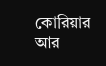কোরিয়ার আর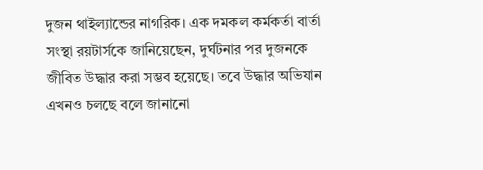দুজন থাইল্যান্ডের নাগরিক। এক দমকল কর্মকর্তা বার্তা সংস্থা রয়টার্সকে জানিয়েছেন, দুর্ঘটনার পর দুজনকে জীবিত উদ্ধার করা সম্ভব হয়েছে। তবে উদ্ধার অভিযান এখনও চলছে বলে জানানো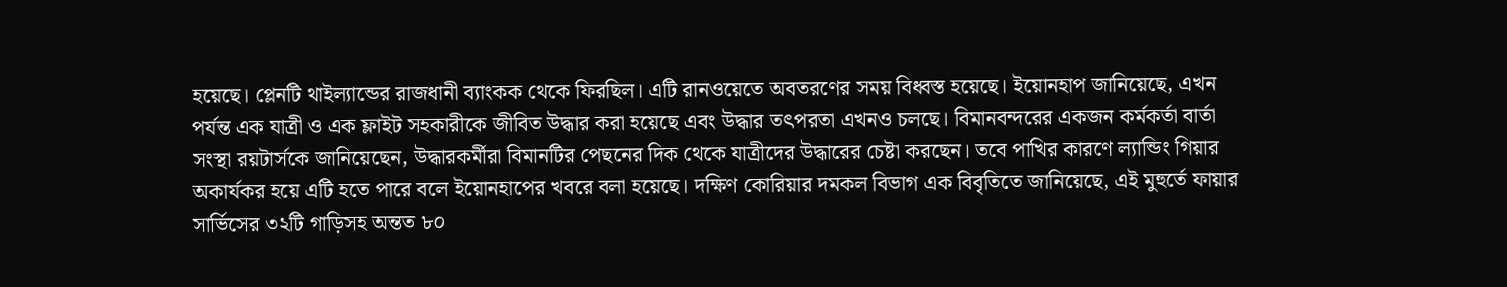হয়েছে। প্লেনটি থাইল্যান্ডের রাজধানী ব্যাংকক থেকে ফিরছিল। এটি রানওয়েতে অবতরণের সময় বিধ্বস্ত হয়েছে। ইয়োনহাপ জানিয়েছে, এখন পর্যন্ত এক যাত্রী ও এক ফ্লাইট সহকারীকে জীবিত উদ্ধার করা হয়েছে এবং উদ্ধার তৎপরতা এখনও চলছে। বিমানবন্দরের একজন কর্মকর্তা বার্তা সংস্থা রয়টার্সকে জানিয়েছেন, উদ্ধারকর্মীরা বিমানটির পেছনের দিক থেকে যাত্রীদের উদ্ধারের চেষ্টা করছেন। তবে পাখির কারণে ল্যান্ডিং গিয়ার অকার্যকর হয়ে এটি হতে পারে বলে ইয়োনহাপের খবরে বলা হয়েছে। দক্ষিণ কোরিয়ার দমকল বিভাগ এক বিবৃতিতে জানিয়েছে, এই মুহুর্তে ফায়ার সার্ভিসের ৩২টি গাড়িসহ অন্তত ৮০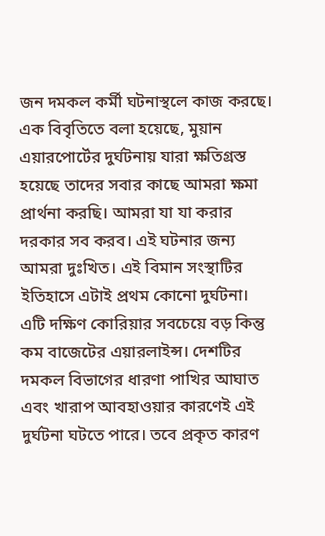জন দমকল কর্মী ঘটনাস্থলে কাজ করছে। এক বিবৃতিতে বলা হয়েছে, মুয়ান এয়ারপোর্টের দুর্ঘটনায় যারা ক্ষতিগ্রস্ত হয়েছে তাদের সবার কাছে আমরা ক্ষমা প্রার্থনা করছি। আমরা যা যা করার দরকার সব করব। এই ঘটনার জন্য আমরা দুঃখিত। এই বিমান সংস্থাটির ইতিহাসে এটাই প্রথম কোনো দুর্ঘটনা। এটি দক্ষিণ কোরিয়ার সবচেয়ে বড় কিন্তু কম বাজেটের এয়ারলাইন্স। দেশটির দমকল বিভাগের ধারণা পাখির আঘাত এবং খারাপ আবহাওয়ার কারণেই এই দুর্ঘটনা ঘটতে পারে। তবে প্রকৃত কারণ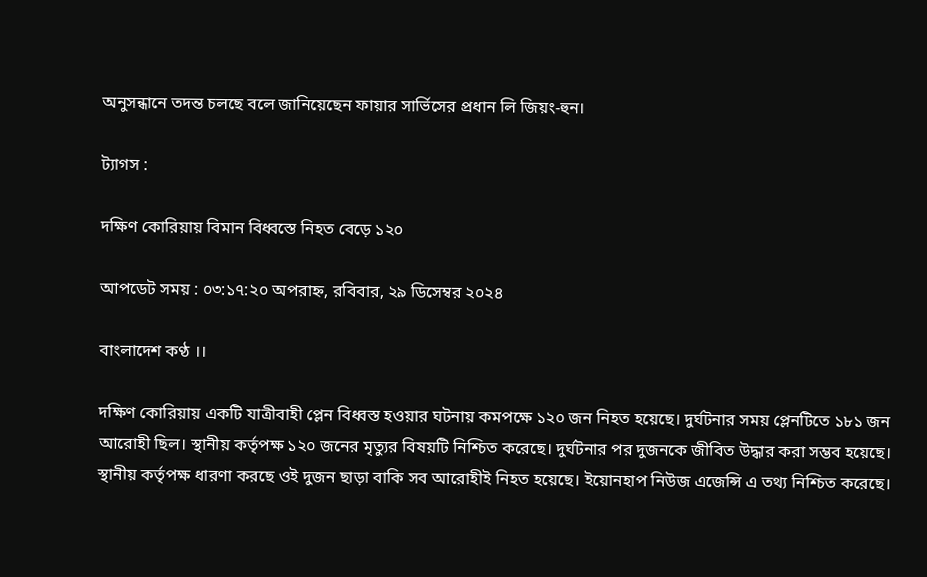অনুসন্ধানে তদন্ত চলছে বলে জানিয়েছেন ফায়ার সার্ভিসের প্রধান লি জিয়ং-হুন।

ট্যাগস :

দক্ষিণ কোরিয়ায় বিমান বিধ্বস্তে নিহত বেড়ে ১২০

আপডেট সময় : ০৩:১৭:২০ অপরাহ্ন, রবিবার, ২৯ ডিসেম্বর ২০২৪

বাংলাদেশ কণ্ঠ ।।

দক্ষিণ কোরিয়ায় একটি যাত্রীবাহী প্লেন বিধ্বস্ত হওয়ার ঘটনায় কমপক্ষে ১২০ জন নিহত হয়েছে। দুর্ঘটনার সময় প্লেনটিতে ১৮১ জন আরোহী ছিল। স্থানীয় কর্তৃপক্ষ ১২০ জনের মৃত্যুর বিষয়টি নিশ্চিত করেছে। দুর্ঘটনার পর দুজনকে জীবিত উদ্ধার করা সম্ভব হয়েছে। স্থানীয় কর্তৃপক্ষ ধারণা করছে ওই দুজন ছাড়া বাকি সব আরোহীই নিহত হয়েছে। ইয়োনহাপ নিউজ এজেন্সি এ তথ্য নিশ্চিত করেছে।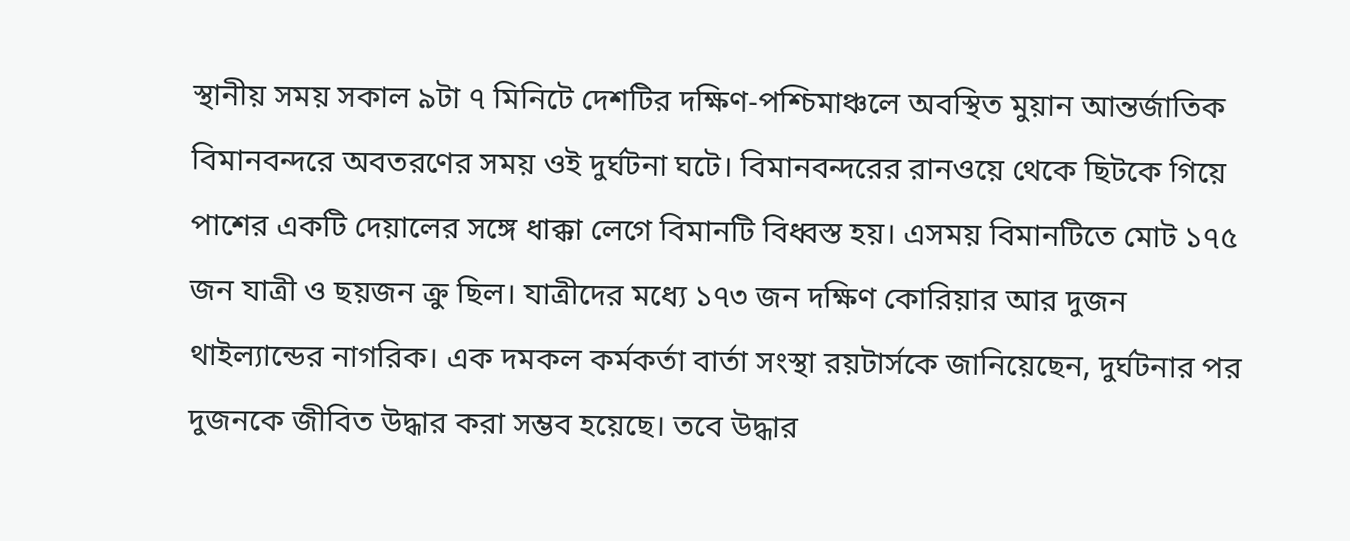স্থানীয় সময় সকাল ৯টা ৭ মিনিটে দেশটির দক্ষিণ-পশ্চিমাঞ্চলে অবস্থিত মুয়ান আন্তর্জাতিক বিমানবন্দরে অবতরণের সময় ওই দুর্ঘটনা ঘটে। বিমানবন্দরের রানওয়ে থেকে ছিটকে গিয়ে পাশের একটি দেয়ালের সঙ্গে ধাক্কা লেগে বিমানটি বিধ্বস্ত হয়। এসময় বিমানটিতে মোট ১৭৫ জন যাত্রী ও ছয়জন ক্রু ছিল। যাত্রীদের মধ্যে ১৭৩ জন দক্ষিণ কোরিয়ার আর দুজন থাইল্যান্ডের নাগরিক। এক দমকল কর্মকর্তা বার্তা সংস্থা রয়টার্সকে জানিয়েছেন, দুর্ঘটনার পর দুজনকে জীবিত উদ্ধার করা সম্ভব হয়েছে। তবে উদ্ধার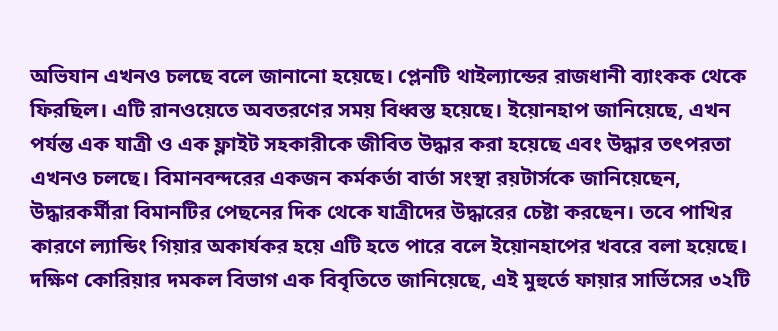অভিযান এখনও চলছে বলে জানানো হয়েছে। প্লেনটি থাইল্যান্ডের রাজধানী ব্যাংকক থেকে ফিরছিল। এটি রানওয়েতে অবতরণের সময় বিধ্বস্ত হয়েছে। ইয়োনহাপ জানিয়েছে, এখন পর্যন্ত এক যাত্রী ও এক ফ্লাইট সহকারীকে জীবিত উদ্ধার করা হয়েছে এবং উদ্ধার তৎপরতা এখনও চলছে। বিমানবন্দরের একজন কর্মকর্তা বার্তা সংস্থা রয়টার্সকে জানিয়েছেন, উদ্ধারকর্মীরা বিমানটির পেছনের দিক থেকে যাত্রীদের উদ্ধারের চেষ্টা করছেন। তবে পাখির কারণে ল্যান্ডিং গিয়ার অকার্যকর হয়ে এটি হতে পারে বলে ইয়োনহাপের খবরে বলা হয়েছে। দক্ষিণ কোরিয়ার দমকল বিভাগ এক বিবৃতিতে জানিয়েছে, এই মুহুর্তে ফায়ার সার্ভিসের ৩২টি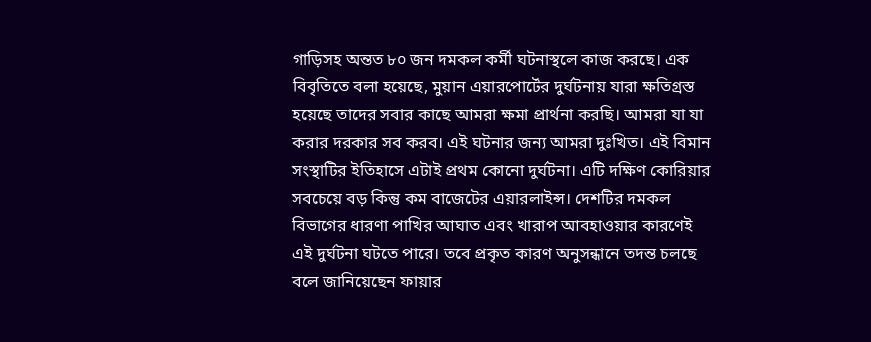গাড়িসহ অন্তত ৮০ জন দমকল কর্মী ঘটনাস্থলে কাজ করছে। এক বিবৃতিতে বলা হয়েছে, মুয়ান এয়ারপোর্টের দুর্ঘটনায় যারা ক্ষতিগ্রস্ত হয়েছে তাদের সবার কাছে আমরা ক্ষমা প্রার্থনা করছি। আমরা যা যা করার দরকার সব করব। এই ঘটনার জন্য আমরা দুঃখিত। এই বিমান সংস্থাটির ইতিহাসে এটাই প্রথম কোনো দুর্ঘটনা। এটি দক্ষিণ কোরিয়ার সবচেয়ে বড় কিন্তু কম বাজেটের এয়ারলাইন্স। দেশটির দমকল বিভাগের ধারণা পাখির আঘাত এবং খারাপ আবহাওয়ার কারণেই এই দুর্ঘটনা ঘটতে পারে। তবে প্রকৃত কারণ অনুসন্ধানে তদন্ত চলছে বলে জানিয়েছেন ফায়ার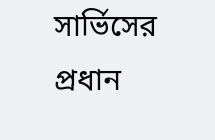সার্ভিসের প্রধান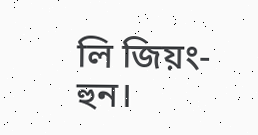লি জিয়ং-হুন।